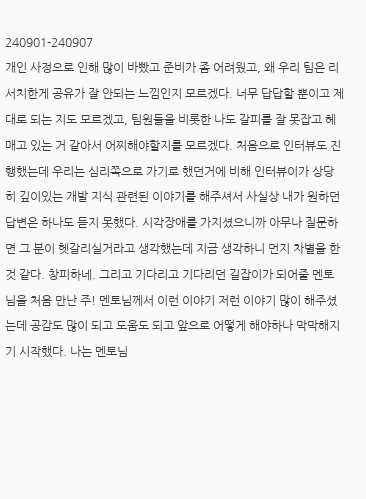240901-240907
개인 사정으로 인해 많이 바빴고 준비가 좀 어려웠고, 왜 우리 팀은 리서치한게 공유가 잘 안되는 느낌인지 모르겠다. 너무 답답할 뿐이고 제대로 되는 지도 모르겠고, 팀원들을 비롯한 나도 갈피를 잘 못잡고 헤매고 있는 거 같아서 어찌해야할지를 모르겠다. 처음으로 인터뷰도 진행했는데 우리는 심리쪽으로 가기로 했던거에 비해 인터뷰이가 상당히 깊이있는 개발 지식 관련된 이야기를 해주셔서 사실상 내가 원하던 답변은 하나도 듣지 못했다. 시각장애를 가지셨으니까 아무나 질문하면 그 분이 헷갈리실거라고 생각했는데 지금 생각하니 먼지 차별을 한 것 같다. 창피하네. 그리고 기다리고 기다리던 길잡이가 되어줄 멘토님을 처음 만난 주! 멘토님께서 이런 이야기 저런 이야기 많이 해주셨는데 공감도 많이 되고 도움도 되고 앞으로 어떻게 해야하나 막막해지기 시작했다. 나는 멘토님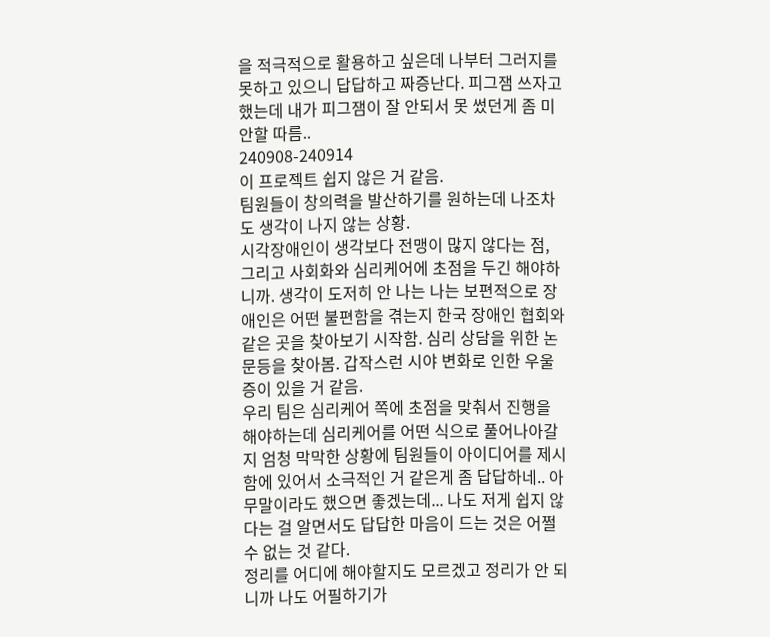을 적극적으로 활용하고 싶은데 나부터 그러지를 못하고 있으니 답답하고 짜증난다. 피그잼 쓰자고 했는데 내가 피그잼이 잘 안되서 못 썼던게 좀 미안할 따름..
240908-240914
이 프로젝트 쉽지 않은 거 같음.
팀원들이 창의력을 발산하기를 원하는데 나조차도 생각이 나지 않는 상황.
시각장애인이 생각보다 전맹이 많지 않다는 점, 그리고 사회화와 심리케어에 초점을 두긴 해야하니까. 생각이 도저히 안 나는 나는 보편적으로 장애인은 어떤 불편함을 겪는지 한국 장애인 협회와 같은 곳을 찾아보기 시작함. 심리 상담을 위한 논문등을 찾아봄. 갑작스런 시야 변화로 인한 우울증이 있을 거 같음.
우리 팀은 심리케어 쪽에 초점을 맞춰서 진행을 해야하는데 심리케어를 어떤 식으로 풀어나아갈지 엄청 막막한 상황에 팀원들이 아이디어를 제시함에 있어서 소극적인 거 같은게 좀 답답하네.. 아무말이라도 했으면 좋겠는데... 나도 저게 쉽지 않다는 걸 알면서도 답답한 마음이 드는 것은 어쩔 수 없는 것 같다.
정리를 어디에 해야할지도 모르겠고 정리가 안 되니까 나도 어필하기가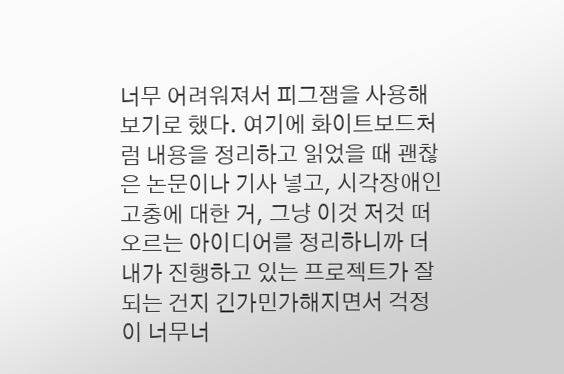너무 어려워져서 피그잼을 사용해보기로 했다. 여기에 화이트보드처럼 내용을 정리하고 읽었을 때 괜찮은 논문이나 기사 넣고, 시각장애인 고충에 대한 거, 그냥 이것 저것 떠오르는 아이디어를 정리하니까 더 내가 진행하고 있는 프로젝트가 잘 되는 건지 긴가민가해지면서 걱정이 너무너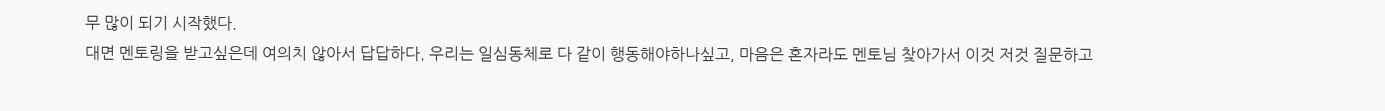무 많이 되기 시작했다.
대면 멘토링을 받고싶은데 여의치 않아서 답답하다. 우리는 일심동체로 다 같이 행동해야하나싶고, 마음은 혼자라도 멘토님 찾아가서 이것 저것 질문하고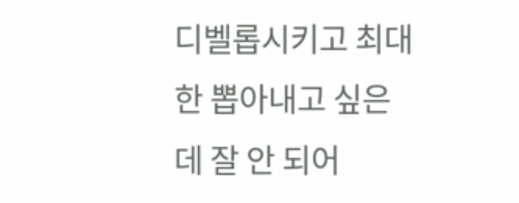디벨롭시키고 최대한 뽑아내고 싶은데 잘 안 되어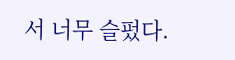서 너무 슬펐다.